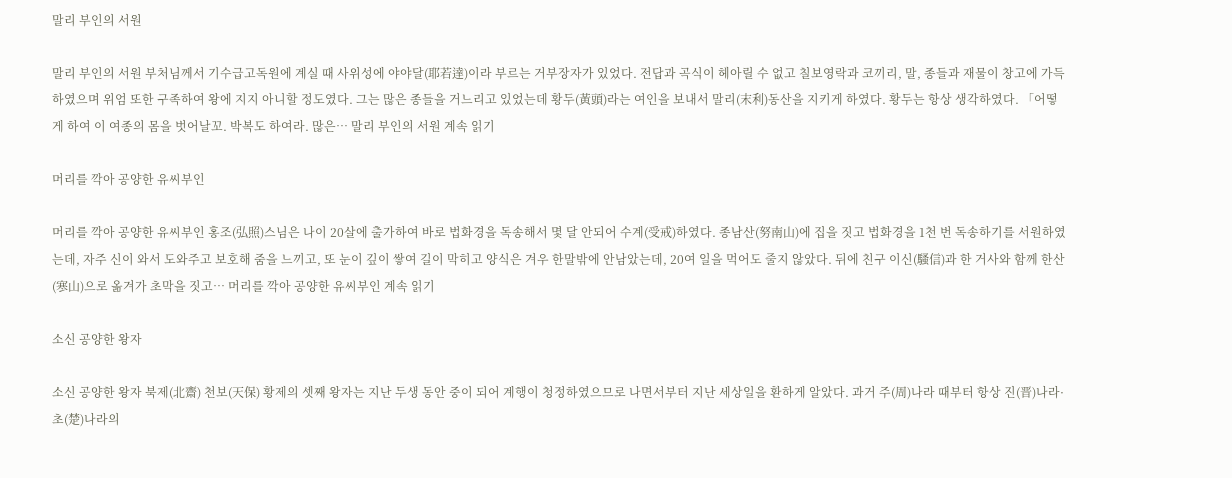말리 부인의 서원

말리 부인의 서원 부처님께서 기수급고독원에 계실 때 사위성에 야야달(耶若達)이라 부르는 거부장자가 있었다. 전답과 곡식이 헤아릴 수 없고 칠보영락과 코끼리, 말, 종들과 재물이 창고에 가득 하였으며 위엄 또한 구족하여 왕에 지지 아니할 정도였다. 그는 많은 종들을 거느리고 있었는데 황두(黃頭)라는 여인을 보내서 말리(末利)동산을 지키게 하였다. 황두는 항상 생각하였다. 「어떻게 하여 이 여종의 몸을 벗어날꼬. 박복도 하여라. 많은… 말리 부인의 서원 계속 읽기

머리를 깍아 공양한 유씨부인

머리를 깍아 공양한 유씨부인 홍조(弘照)스님은 나이 20살에 출가하여 바로 법화경을 독송해서 몇 달 안되어 수계(受戒)하였다. 종남산(努南山)에 집을 짓고 법화경을 1천 번 독송하기를 서원하였는데, 자주 신이 와서 도와주고 보호해 줌을 느끼고, 또 눈이 깊이 쌓여 길이 막히고 양식은 겨우 한말밖에 안남았는데, 20여 일을 먹어도 줄지 않았다. 뒤에 친구 이신(騷信)과 한 거사와 함께 한산(寒山)으로 옮겨가 초막을 짓고… 머리를 깍아 공양한 유씨부인 계속 읽기

소신 공양한 왕자

소신 공양한 왕자 북제(北齋) 천보(天保) 황제의 셋째 왕자는 지난 두생 동안 중이 되어 계행이 청정하였으므로 나면서부터 지난 세상일을 환하게 알았다. 과거 주(周)나라 때부터 항상 진(晋)나라·초(楚)나라의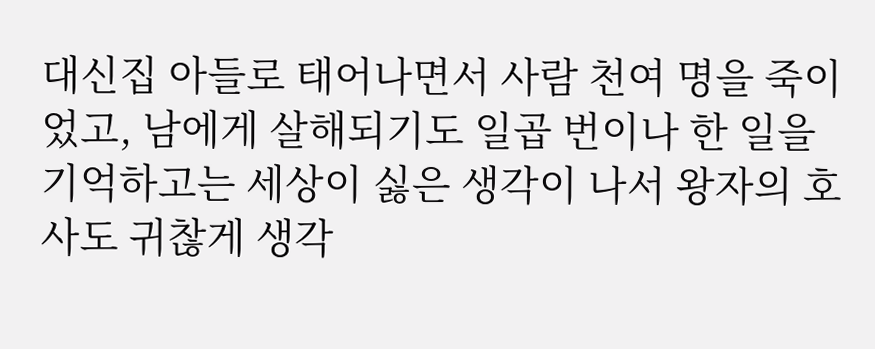대신집 아들로 태어나면서 사람 천여 명을 죽이었고, 남에게 살해되기도 일곱 번이나 한 일을 기억하고는 세상이 싫은 생각이 나서 왕자의 호사도 귀찮게 생각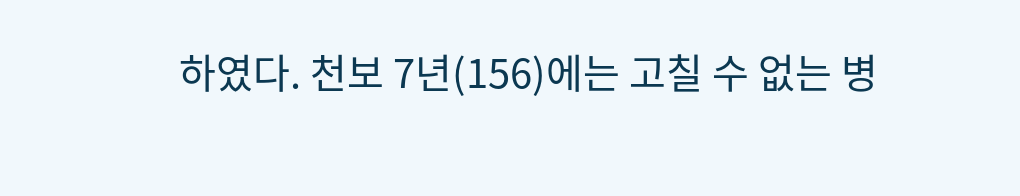하였다. 천보 7년(156)에는 고칠 수 없는 병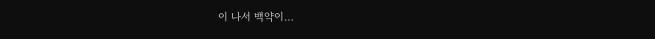이 나서 백약이…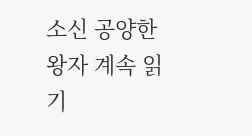소신 공양한 왕자 계속 읽기